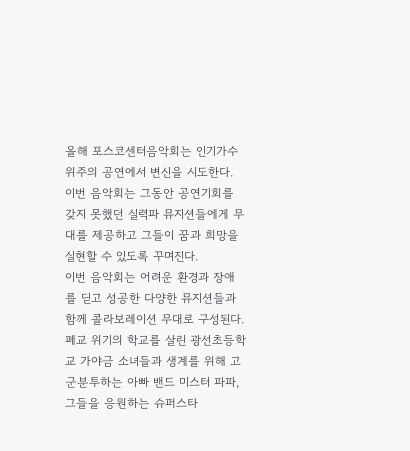올해 포스코센터음악회는 인기가수 위주의 공연에서 변신을 시도한다. 이번 음악회는 그동안 공연기회를 갖지 못했던 실력파 뮤지션들에게 무대를 제공하고 그들이 꿈과 희망을 실현할 수 있도록 꾸며진다.
이번 음악회는 어려운 환경과 장애를 딛고 성공한 다양한 뮤지션들과 함께 콜라보레이션 무대로 구성된다. 폐교 위기의 학교를 살린 광선초등학교 가야금 소녀들과 생계를 위해 고군분투하는 아빠 밴드 미스터 파파, 그들을 응원하는 슈퍼스타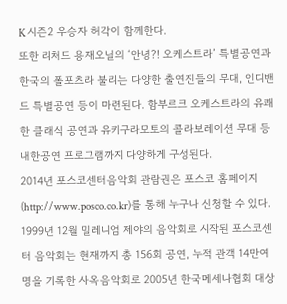K 시즌2 우승자 허각이 함께한다.
또한 리처드 용재오닐의 ‘안녕?! 오케스트라’ 특별공연과 한국의 폴포츠라 불리는 다양한 출연진들의 무대, 인디밴드 특별공연 등이 마련된다. 함부르크 오케스트라의 유쾌한 클래식 공연과 유키구라모토의 콜라보레이션 무대 등 내한공연 프로그램까지 다양하게 구성된다.
2014년 포스코센터음악회 관람권은 포스코 홈페이지(http://www.posco.co.kr)를 통해 누구나 신청할 수 있다.
1999년 12월 밀레니엄 제야의 음악회로 시작된 포스코센터 음악회는 현재까지 총 156회 공연, 누적 관객 14만여명을 기록한 사옥음악회로 2005년 한국메세나협회 대상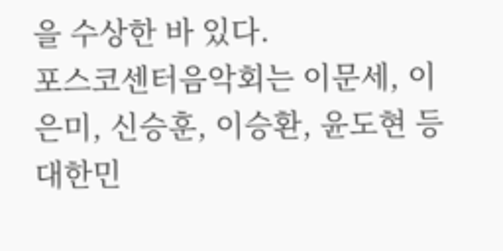을 수상한 바 있다.
포스코센터음악회는 이문세, 이은미, 신승훈, 이승환, 윤도현 등 대한민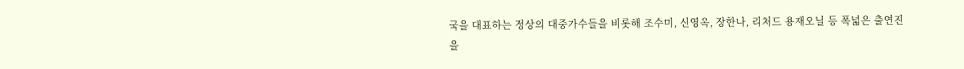국을 대표하는 정상의 대중가수들을 비롯해 조수미, 신영옥, 장한나, 리처드 용재오닐 등 폭넓은 출연진을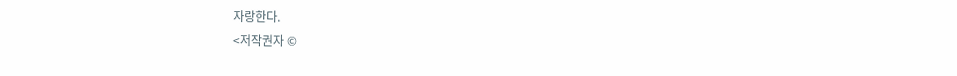자랑한다.
<저작권자 ©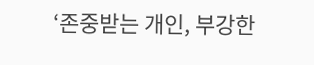‘존중받는 개인, 부강한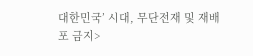대한민국’ 시대, 무단전재 및 재배포 금지>